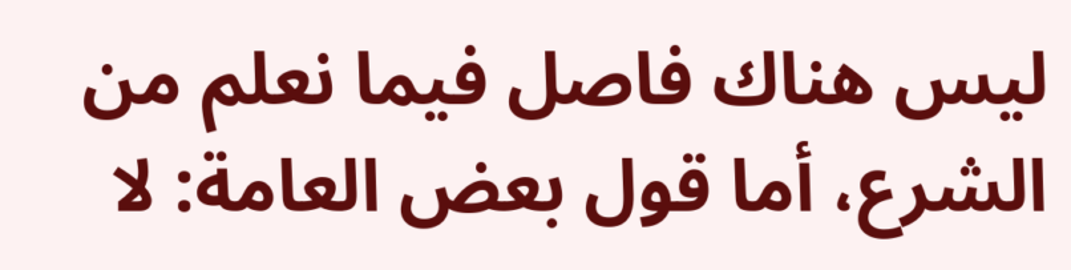ليس هناك فاصل فيما نعلم من الشرع، أما قول بعض العامة: لا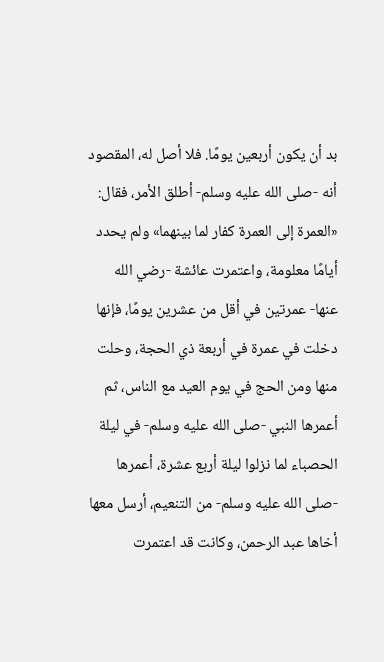بد أن يكون أربعين يومًا. فلا أصل له، المقصود أنه -صلى الله عليه وسلم- أطلق الأمر، فقال: «العمرة إلى العمرة كفار لما بينهما» ولم يحدد أيامًا معلومة، واعتمرت عائشة -رضي الله عنها- عمرتين في أقل من عشرين يومًا، فإنها دخلت في عمرة في أربعة ذي الحجة، وحلت منها ومن الحج في يوم العيد مع الناس، ثم أعمرها النبي -صلى الله عليه وسلم- في ليلة الحصباء لما نزلوا ليلة أربع عشرة، أعمرها -صلى الله عليه وسلم- من التنعيم، أرسل معها أخاها عبد الرحمن، وكانت قد اعتمرت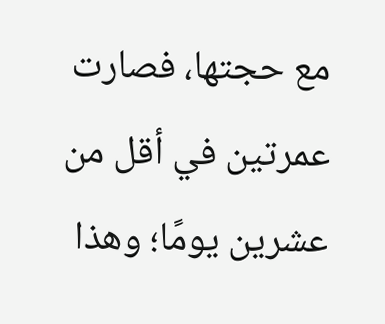مع حجتها، فصارت عمرتين في أقل من عشرين يومًا؛ وهذا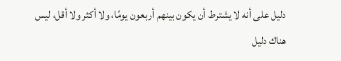دليل على أنه لا يشترط أن يكون بينهم أربعون يومًا، ولا أكثر ولا أقل، ليس هناك دليل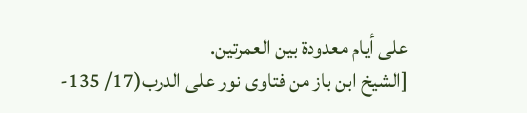على أيام معدودة بين العمرتين.
[الشيخ ابن باز من فتاوى نور على الدرب(17/ 135-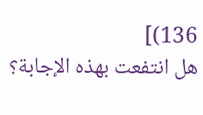136)]
هل انتفعت بهذه الإجابة؟